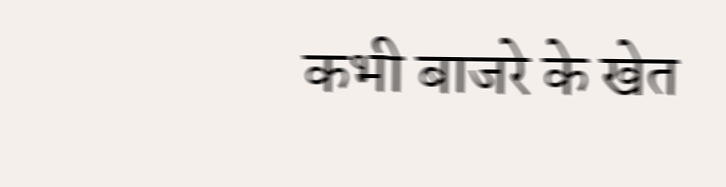कभी बाजरे के खेत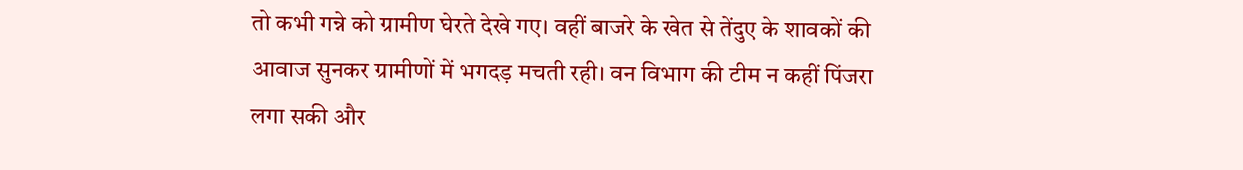तो कभी गन्ने को ग्रामीण घेरते देखे गए। वहीं बाजरे के खेत से तेंदुए के शावकों की आवाज सुनकर ग्रामीणों में भगदड़ मचती रही। वन विभाग की टीम न कहीं पिंजरा लगा सकी और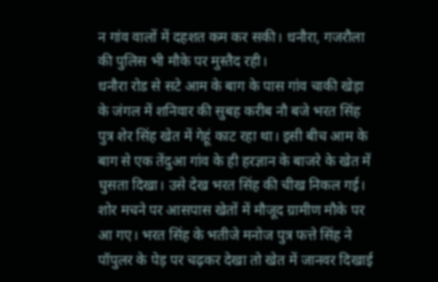न गांव वालों में दहशत कम कर सकी। धनौरा, गजरौला की पुलिस भी मौके पर मुस्तैद रही।
धनौरा रोड से सटे आम के बाग के पास गांव चाकी खेड़ा के जंगल में शनिवार की सुबह करीब नौ बजे भरत सिंह पुत्र शेर सिंह खेत में गेहूं काट रहा था। इसी बीच आम के बाग से एक तेंदुआ गांव के ही हरज्ञान के बाजरे के खेत में घुसता दिखा। उसे देख भरत सिंह की चीख निकल गई। शोर मचने पर आसपास खेतों में मौजूद ग्रामीण मौके पर आ गए। भरत सिंह के भतीजे मनोज पुत्र फत्ते सिंह ने पॉपुलर के पेड़ पर चढ़कर देखा तो खेत में जानवर दिखाई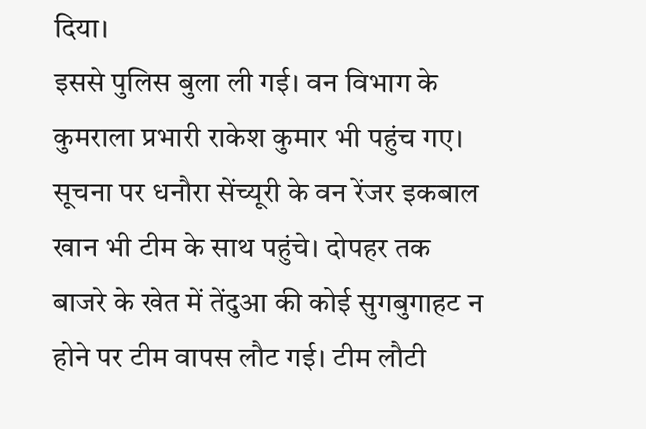दिया।
इससे पुलिस बुला ली गई। वन विभाग के कुमराला प्रभारी राकेश कुमार भी पहुंच गए। सूचना पर धनौरा सेंच्यूरी के वन रेंजर इकबाल खान भी टीम के साथ पहुंचे। दोपहर तक बाजरे के खेत में तेंदुआ की कोई सुगबुगाहट न होने पर टीम वापस लौट गई। टीम लौटी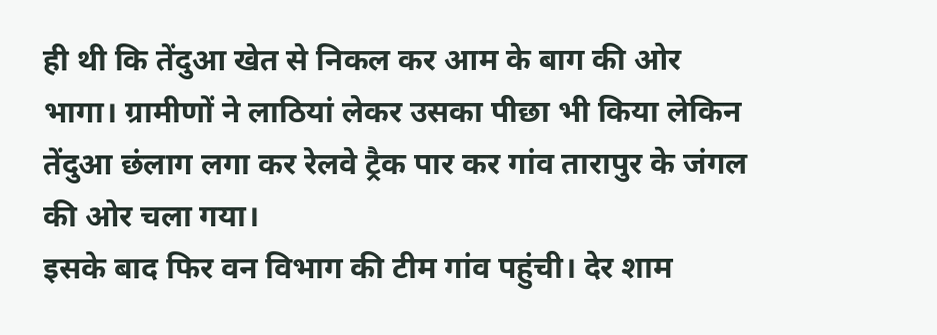ही थी कि तेंदुआ खेत से निकल कर आम के बाग की ओर भागा। ग्रामीणों ने लाठियां लेकर उसका पीछा भी किया लेकिन तेंदुआ छंलाग लगा कर रेलवे ट्रैक पार कर गांव तारापुर के जंगल की ओर चला गया।
इसके बाद फिर वन विभाग की टीम गांव पहुंची। देर शाम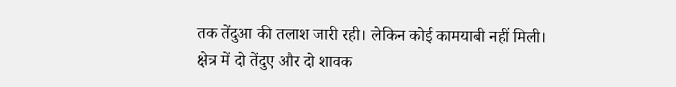तक तेंदुआ की तलाश जारी रही। लेकिन कोई कामयाबी नहीं मिली। क्षेत्र में दो तेंदुए और दो शावक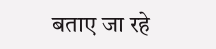बताए जा रहे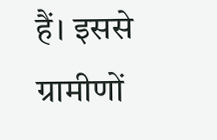हैं। इससे ग्रामीणों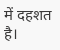में दहशत है।